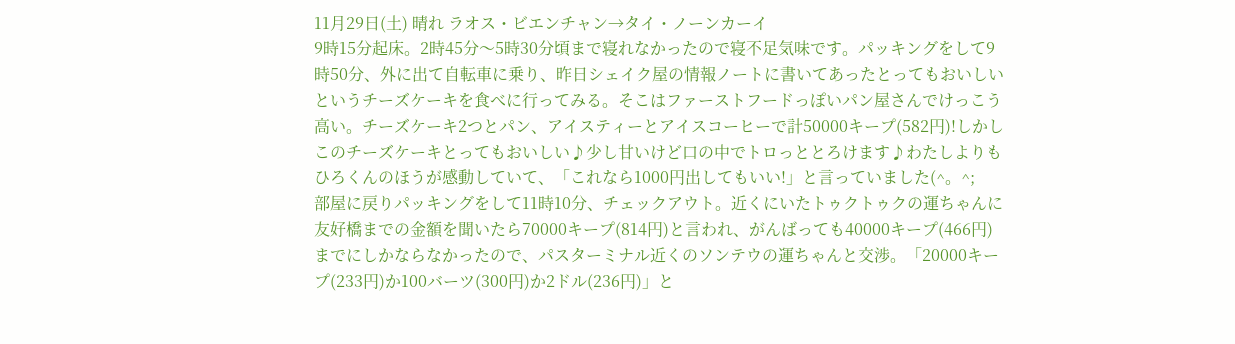11月29日(土) 晴れ ラオス・ビエンチャン→タイ・ノーンカーイ
9時15分起床。2時45分〜5時30分頃まで寝れなかったので寝不足気味です。パッキングをして9時50分、外に出て自転車に乗り、昨日シェイク屋の情報ノートに書いてあったとってもおいしいというチーズケーキを食べに行ってみる。そこはファーストフードっぽいパン屋さんでけっこう高い。チーズケーキ2つとパン、アイスティーとアイスコーヒーで計50000キープ(582円)!しかしこのチーズケーキとってもおいしい♪少し甘いけど口の中でトロっととろけます♪わたしよりもひろくんのほうが感動していて、「これなら1000円出してもいい!」と言っていました(^。^;
部屋に戻りパッキングをして11時10分、チェックアウト。近くにいたトゥクトゥクの運ちゃんに友好橋までの金額を聞いたら70000キープ(814円)と言われ、がんばっても40000キープ(466円)までにしかならなかったので、パスターミナル近くのソンテウの運ちゃんと交渉。「20000キープ(233円)か100バーツ(300円)か2ドル(236円)」と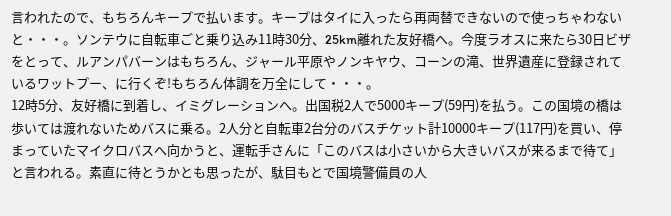言われたので、もちろんキープで払います。キープはタイに入ったら再両替できないので使っちゃわないと・・・。ソンテウに自転車ごと乗り込み11時30分、25km離れた友好橋へ。今度ラオスに来たら30日ビザをとって、ルアンパバーンはもちろん、ジャール平原やノンキヤウ、コーンの滝、世界遺産に登録されているワットプー、に行くぞ!もちろん体調を万全にして・・・。
12時5分、友好橋に到着し、イミグレーションへ。出国税2人で5000キープ(59円)を払う。この国境の橋は歩いては渡れないためバスに乗る。2人分と自転車2台分のバスチケット計10000キープ(117円)を買い、停まっていたマイクロバスへ向かうと、運転手さんに「このバスは小さいから大きいバスが来るまで待て」と言われる。素直に待とうかとも思ったが、駄目もとで国境警備員の人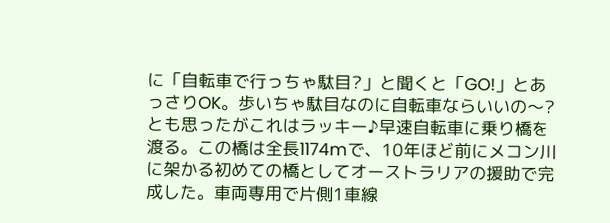に「自転車で行っちゃ駄目?」と聞くと「GO!」とあっさりOK。歩いちゃ駄目なのに自転車ならいいの〜?とも思ったがこれはラッキー♪早速自転車に乗り橋を渡る。この橋は全長1174mで、10年ほど前にメコン川に架かる初めての橋としてオーストラリアの援助で完成した。車両専用で片側1車線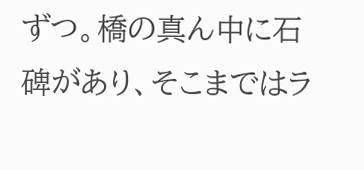ずつ。橋の真ん中に石碑があり、そこまではラ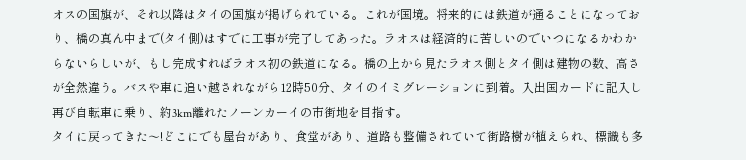オスの国旗が、それ以降はタイの国旗が掲げられている。これが国境。将来的には鉄道が通ることになっており、橋の真ん中まで(タイ側)はすでに工事が完了してあった。ラオスは経済的に苦しいのでいつになるかわからないらしいが、もし完成すればラオス初の鉄道になる。橋の上から見たラオス側とタイ側は建物の数、高さが全然違う。バスや車に追い越されながら12時50分、タイのイミグレーションに到着。入出国カードに記入し再び自転車に乗り、約3km離れたノーンカーイの市街地を目指す。
タイに戻ってきた〜!どこにでも屋台があり、食堂があり、道路も整備されていて街路樹が植えられ、標識も多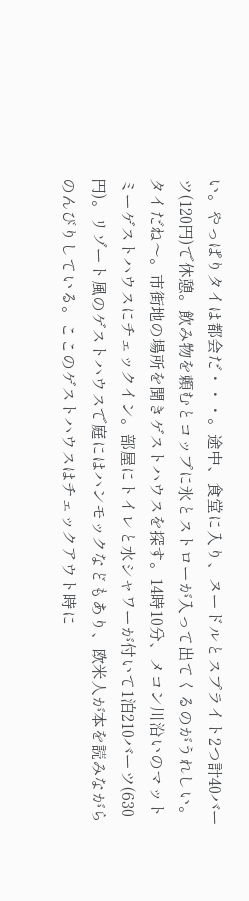い。やっぱりタイは都会だ・・・。途中、食堂に入り、ヌードルとスプライト2つ計40バーツ(120円)で休憩。飲み物を頼むとコップに氷とストローが入って出てくるのがうれしい。タイだね〜。市街地の場所を聞きゲストハウスを探す。14時10分、メコン川沿いのマットミーゲストハウスにチェックイン。部屋にトイレと水シャワーが付いて1泊210バーツ(630円)。リゾート風のゲストハウスで庭にはハンモックなどもあり、欧米人が本を読みながらのんびりしている。ここのゲストハウスはチェックアウト時に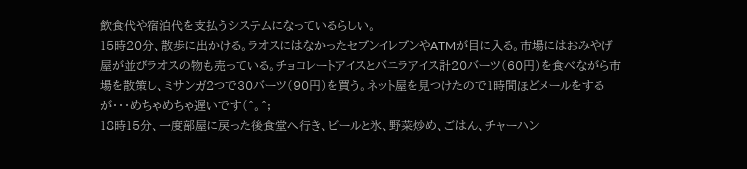飲食代や宿泊代を支払うシステムになっているらしい。
15時20分、散歩に出かける。ラオスにはなかったセブンイレブンやATMが目に入る。市場にはおみやげ屋が並びラオスの物も売っている。チョコレートアイスとバニラアイス計20バーツ(60円)を食べながら市場を散策し、ミサンガ2つで30バーツ(90円)を買う。ネット屋を見つけたので1時間ほどメールをするが・・・めちゃめちゃ遅いです(^。^;
18時15分、一度部屋に戻った後食堂へ行き、ビールと氷、野菜炒め、ごはん、チャーハン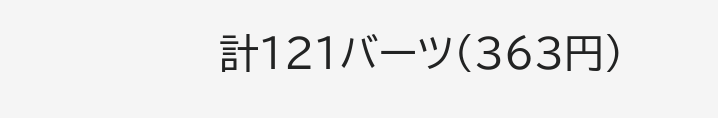計121バーツ(363円)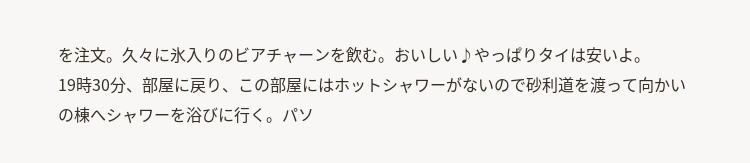を注文。久々に氷入りのビアチャーンを飲む。おいしい♪やっぱりタイは安いよ。
19時30分、部屋に戻り、この部屋にはホットシャワーがないので砂利道を渡って向かいの棟へシャワーを浴びに行く。パソ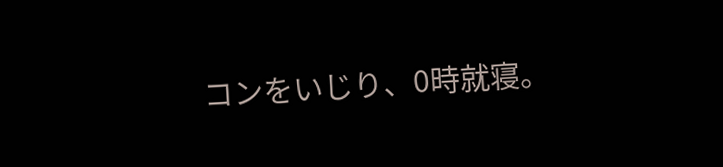コンをいじり、0時就寝。